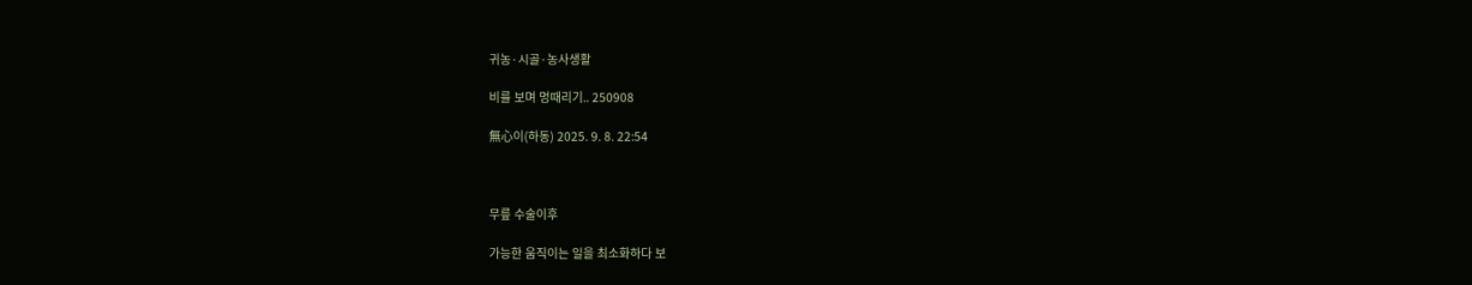귀농·시골·농사생활

비를 보며 멍때리기.. 250908

無心이(하동) 2025. 9. 8. 22:54



무릎 수술이후

가능한 움직이는 일을 최소화하다 보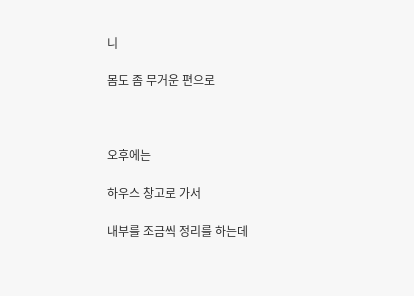니

몸도 좀 무거운 편으로



오후에는

하우스 창고로 가서

내부를 조금씩 정리를 하는데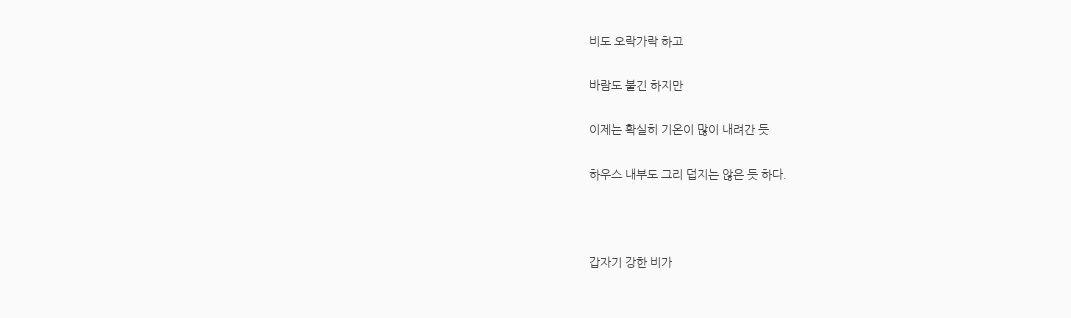비도 오락가락 하고

바람도 불긴 하지만

이제는 확실히 기온이 많이 내려간 듯

하우스 내부도 그리 덥지는 않은 듯 하다.



갑자기 강한 비가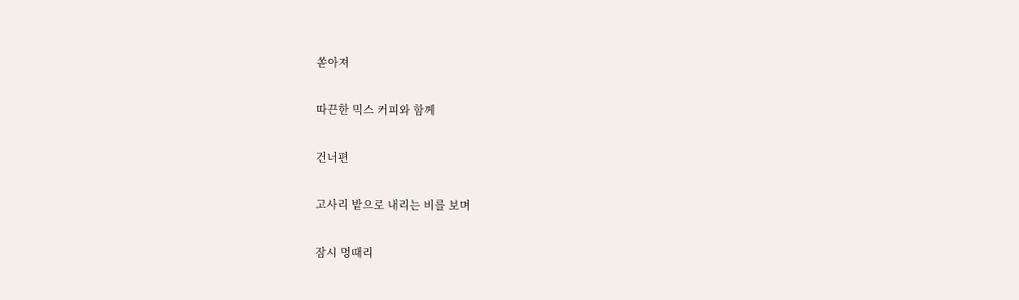쏟아져

따끈한 믹스 커피와 함께

건너편

고사리 밭으로 내리는 비를 보며

잠시 멍때리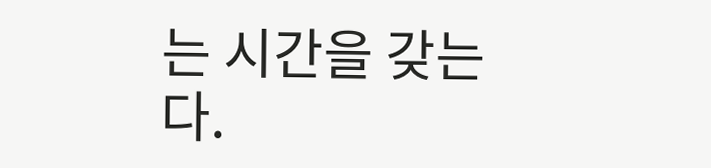는 시간을 갖는다.